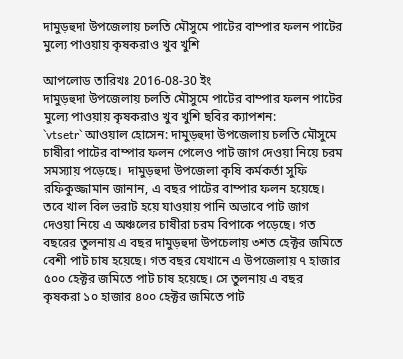দামুড়হুদা উপজেলায় চলতি মৌসুমে পাটের বাম্পার ফলন পাটের মুল্যে পাওয়ায় কৃষকরাও খুব খুশি

আপলোড তারিখঃ 2016-08-30 ইং
দামুড়হুদা উপজেলায় চলতি মৌসুমে পাটের বাম্পার ফলন পাটের মুল্যে পাওয়ায় কৃষকরাও খুব খুশি ছবির ক্যাপশন:
`vtsetr` আওয়াল হোসেন: দামুড়হুদা উপজেলায় চলতি মৌসুমে চাষীরা পাটের বাম্পার ফলন পেলেও পাট জাগ দেওয়া নিয়ে চরম সমস্যায় পড়েছে।  দামুড়হুদা উপজেলা কৃষি কর্মকর্তা সুফি রফিকুজ্জামান জানান, এ বছর পাটের বাম্পার ফলন হয়েছে। তবে খাল বিল ভরাট হয়ে যাওয়ায় পানি অভাবে পাট জাগ দেওয়া নিয়ে এ অঞ্চলের চাষীরা চরম বিপাকে পড়েছে। গত বছরের তুলনায় এ বছর দামুড়হুদা উপচেলায় ৩শত হেক্টর জমিতে বেশী পাট চাষ হয়েছে। গত বছর যেখানে এ উপজেলায় ৭ হাজার ৫০০ হেক্টর জমিতে পাট চাষ হয়েছে। সে তুলনায় এ বছর কৃষকরা ১০ হাজার ৪০০ হেক্টর জমিতে পাট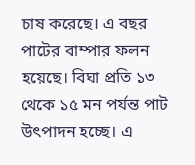চাষ করেছে। এ বছর পাটের বাম্পার ফলন হয়েছে। বিঘা প্রতি ১৩ থেকে ১৫ মন পর্যন্ত পাট উৎপাদন হচ্ছে। এ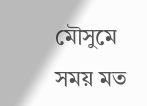মৌসুমে সময় মত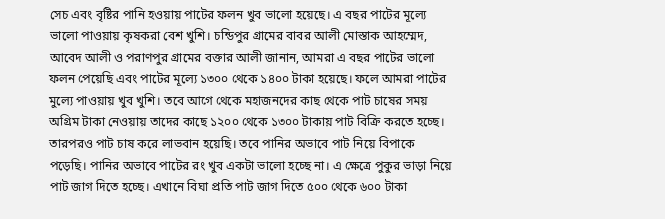সেচ এবং বৃষ্টির পানি হওয়ায় পাটের ফলন খুব ভালো হয়েছে। এ বছর পাটের মূল্যে ভালো পাওয়ায় কৃষকরা বেশ খুশি। চন্ডিপুর গ্রামের বাবর আলী মোস্তাক আহম্মেদ, আবেদ আলী ও পরাণপুর গ্রামের বক্তার আলী জানান, আমরা এ বছর পাটের ভালো ফলন পেয়েছি এবং পাটের মূল্যে ১৩০০ থেকে ১৪০০ টাকা হয়েছে। ফলে আমরা পাটের মুল্যে পাওয়ায় খুব খুশি। তবে আগে থেকে মহাজনদের কাছ থেকে পাট চাষের সময় অগ্রিম টাকা নেওয়ায় তাদের কাছে ১২০০ থেকে ১৩০০ টাকায় পাট বিক্রি করতে হচ্ছে। তারপরও পাট চাষ করে লাভবান হয়েছি। তবে পানির অভাবে পাট নিয়ে বিপাকে পড়েছি। পানির অভাবে পাটের রং খুব একটা ভালো হচ্ছে না। এ ক্ষেত্রে পুকুর ভাড়া নিয়ে পাট জাগ দিতে হচ্ছে। এখানে বিঘা প্রতি পাট জাগ দিতে ৫০০ থেকে ৬০০ টাকা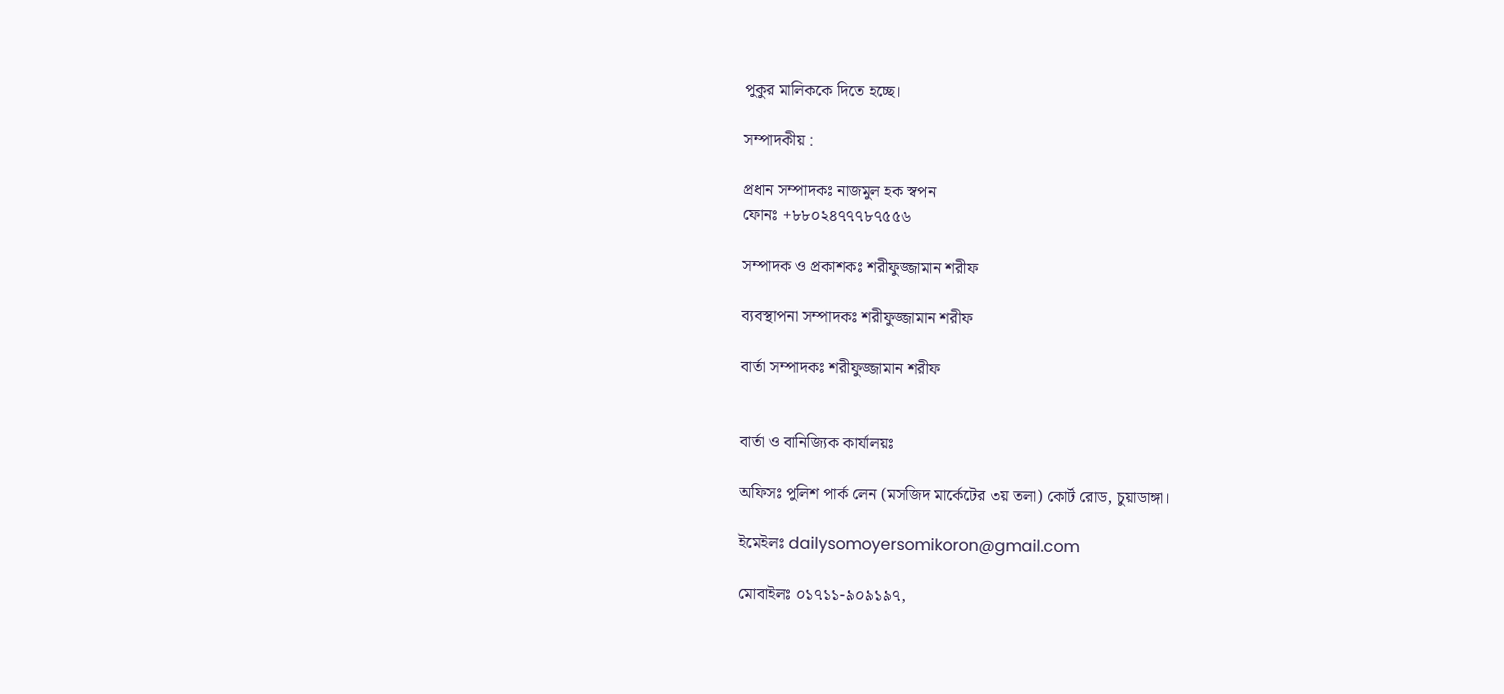পুকুর মালিককে দিতে হচ্ছে।

সম্পাদকীয় :

প্রধান সম্পাদকঃ নাজমুল হক স্বপন
ফোনঃ +৮৮০২৪৭৭৭৮৭৫৫৬

সম্পাদক ও প্রকাশকঃ শরীফুজ্জামান শরীফ

ব্যবস্থাপনা সম্পাদকঃ শরীফুজ্জামান শরীফ

বার্তা সম্পাদকঃ শরীফুজ্জামান শরীফ


বার্তা ও বানিজ্যিক কার্যালয়ঃ

অফিসঃ পুলিশ পার্ক লেন (মসজিদ মার্কেটের ৩য় তলা) কোর্ট রোড, চুয়াডাঙ্গা।

ইমেইলঃ dailysomoyersomikoron@gmail.com

মোবাইলঃ ০১৭১১-৯০৯১৯৭,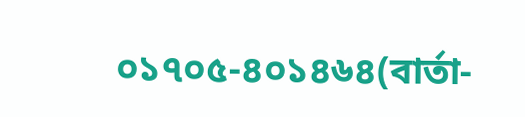০১৭০৫-৪০১৪৬৪(বার্তা-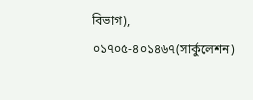বিভাগ), ০১৭০৫-৪০১৪৬৭(সার্কুলেশন)